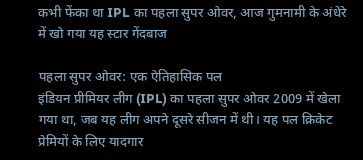कभी फेंका था IPL का पहला सुपर ओवर, आज गुमनामी के अंधेरे में खो गया यह स्टार गेंदबाज

पहला सुपर ओवर: एक ऐतिहासिक पल
इंडियन प्रीमियर लीग (IPL) का पहला सुपर ओवर 2009 में खेला गया था, जब यह लीग अपने दूसरे सीजन में थी। यह पल क्रिकेट प्रेमियों के लिए यादगार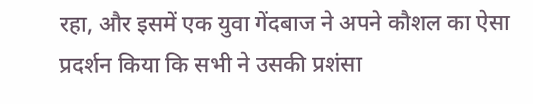रहा, और इसमें एक युवा गेंदबाज ने अपने कौशल का ऐसा प्रदर्शन किया कि सभी ने उसकी प्रशंसा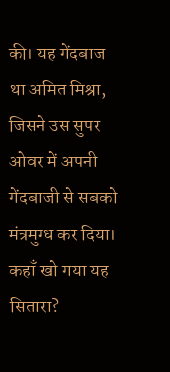की। यह गेंदबाज था अमित मिश्रा, जिसने उस सुपर ओवर में अपनी गेंदबाजी से सबको मंत्रमुग्ध कर दिया।
कहाँ खो गया यह सितारा?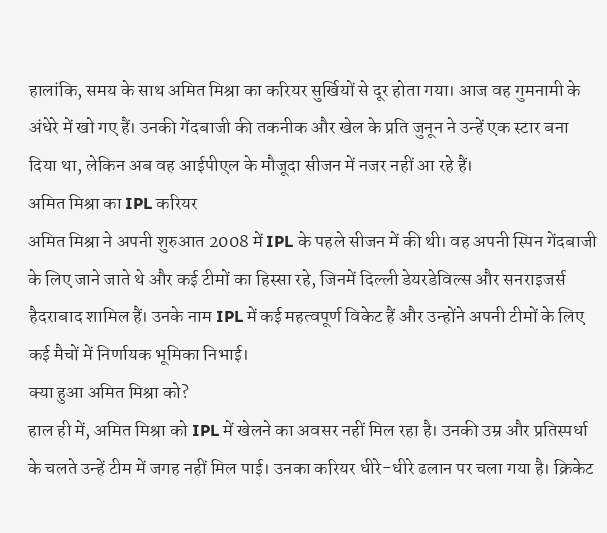हालांकि, समय के साथ अमित मिश्रा का करियर सुर्खियों से दूर होता गया। आज वह गुमनामी के अंधेरे में खो गए हैं। उनकी गेंदबाजी की तकनीक और खेल के प्रति जुनून ने उन्हें एक स्टार बना दिया था, लेकिन अब वह आईपीएल के मौजूदा सीजन में नजर नहीं आ रहे हैं।
अमित मिश्रा का IPL करियर
अमित मिश्रा ने अपनी शुरुआत 2008 में IPL के पहले सीजन में की थी। वह अपनी स्पिन गेंदबाजी के लिए जाने जाते थे और कई टीमों का हिस्सा रहे, जिनमें दिल्ली डेयरडेविल्स और सनराइजर्स हैदराबाद शामिल हैं। उनके नाम IPL में कई महत्वपूर्ण विकेट हैं और उन्होंने अपनी टीमों के लिए कई मैचों में निर्णायक भूमिका निभाई।
क्या हुआ अमित मिश्रा को?
हाल ही में, अमित मिश्रा को IPL में खेलने का अवसर नहीं मिल रहा है। उनकी उम्र और प्रतिस्पर्धा के चलते उन्हें टीम में जगह नहीं मिल पाई। उनका करियर धीरे-धीरे ढलान पर चला गया है। क्रिकेट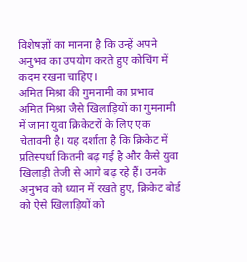विशेषज्ञों का मानना है कि उन्हें अपने अनुभव का उपयोग करते हुए कोचिंग में कदम रखना चाहिए।
अमित मिश्रा की गुमनामी का प्रभाव
अमित मिश्रा जैसे खिलाड़ियों का गुमनामी में जाना युवा क्रिकेटरों के लिए एक चेतावनी है। यह दर्शाता है कि क्रिकेट में प्रतिस्पर्धा कितनी बढ़ गई है और कैसे युवा खिलाड़ी तेजी से आगे बढ़ रहे हैं। उनके अनुभव को ध्यान में रखते हुए, क्रिकेट बोर्ड को ऐसे खिलाड़ियों को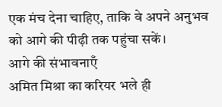एक मंच देना चाहिए, ताकि वे अपने अनुभव को आगे की पीढ़ी तक पहुंचा सकें।
आगे की संभावनाएँ
अमित मिश्रा का करियर भले ही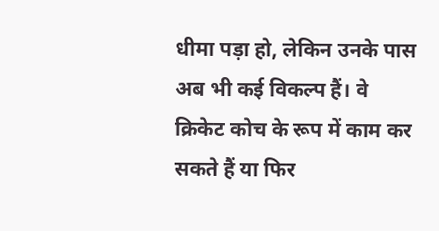धीमा पड़ा हो, लेकिन उनके पास अब भी कई विकल्प हैं। वे क्रिकेट कोच के रूप में काम कर सकते हैं या फिर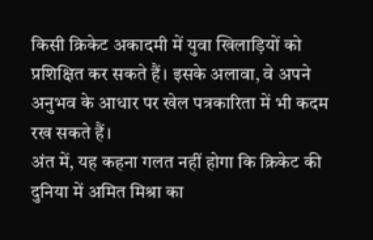किसी क्रिकेट अकादमी में युवा खिलाड़ियों को प्रशिक्षित कर सकते हैं। इसके अलावा, वे अपने अनुभव के आधार पर खेल पत्रकारिता में भी कदम रख सकते हैं।
अंत में, यह कहना गलत नहीं होगा कि क्रिकेट की दुनिया में अमित मिश्रा का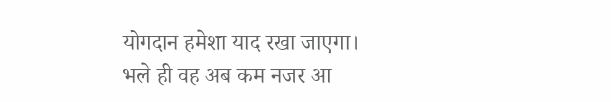योगदान हमेशा याद रखा जाएगा। भले ही वह अब कम नजर आ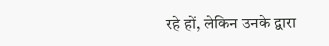रहे हों, लेकिन उनके द्वारा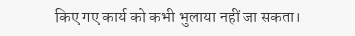किए गए कार्य को कभी भुलाया नहीं जा सकता।